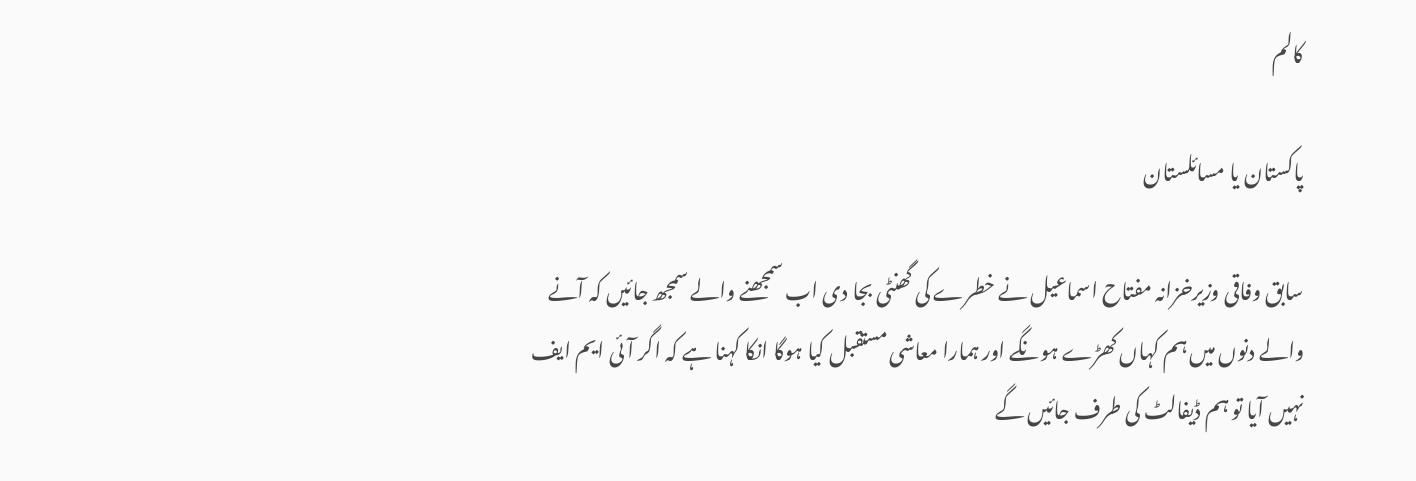کالم

پاکستان یا مسائلستان

سابق وفاقی وزیرخزانہ مفتاح اسماعیل نے خطرے کی گھنٹی بجا دی اب سمجھنے والے سمجھ جائیں کہ آنے والے دنوں میں ہم کہاں کھڑے ہونگے اور ہمارا معاشی مستقبل کیا ہوگا انکا کہنا ہے کہ اگر آئی ایم ایف نہیں آیا تو ہم ڈیفالٹ کی طرف جائیں گے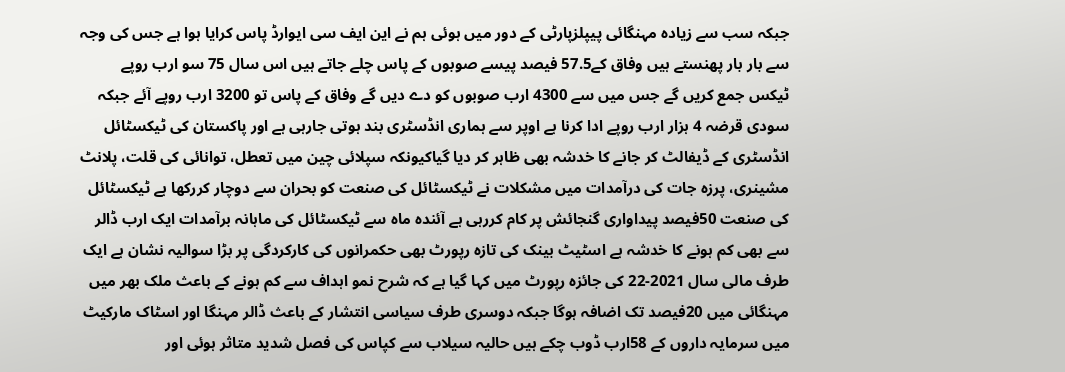جبکہ سب سے زیادہ مہنگائی پیپلزپارٹی کے دور میں ہوئی ہم نے این ایف سی ایوارڈ پاس کرایا ہوا ہے جس کی وجہ سے بار بار پھنستے ہیں وفاق کے57.5 فیصد پیسے صوبوں کے پاس چلے جاتے ہیں اس سال 75 سو ارب روپے ٹیکس جمع کریں گے جس میں سے 4300 ارب صوبوں کو دے دیں گے وفاق کے پاس تو 3200 ارب روپے آئے جبکہ سودی قرضہ 4 ہزار ارب روپے ادا کرنا ہے اوپر سے ہماری انڈسٹری بند ہوتی جارہی ہے اور پاکستان کی ٹیکسٹائل انڈسٹری کے ڈیفالٹ کر جانے کا خدشہ بھی ظاہر کر دیا گیاکیونکہ سپلائی چین میں تعطل، توانائی کی قلت، پلانٹ مشینری، پرزہ جات کی درآمدات میں مشکلات نے ٹیکسٹائل کی صنعت کو بحران سے دوچار کررکھا ہے ٹیکسٹائل کی صنعت 50فیصد پیداواری گنجائش پر کام کررہی ہے آئندہ ماہ سے ٹیکسٹائل کی ماہانہ برآمدات ایک ارب ڈالر سے بھی کم ہونے کا خدشہ ہے اسٹیٹ بینک کی تازہ رپورٹ بھی حکمرانوں کی کارکردگی پر بڑا سوالیہ نشان ہے ایک طرف مالی سال 2021-22 کی جائزہ رپورٹ میں کہا گیا ہے کہ شرح نمو اہداف سے کم ہونے کے باعث ملک بھر میں مہنگائی میں 20فیصد تک اضافہ ہوگا جبکہ دوسری طرف سیاسی انتشار کے باعث ڈالر مہنگا اور اسٹاک مارکیٹ میں سرمایہ داروں کے 58ارب ڈوب چکے ہیں حالیہ سیلاب سے کپاس کی فصل شدید متاثر ہوئی اور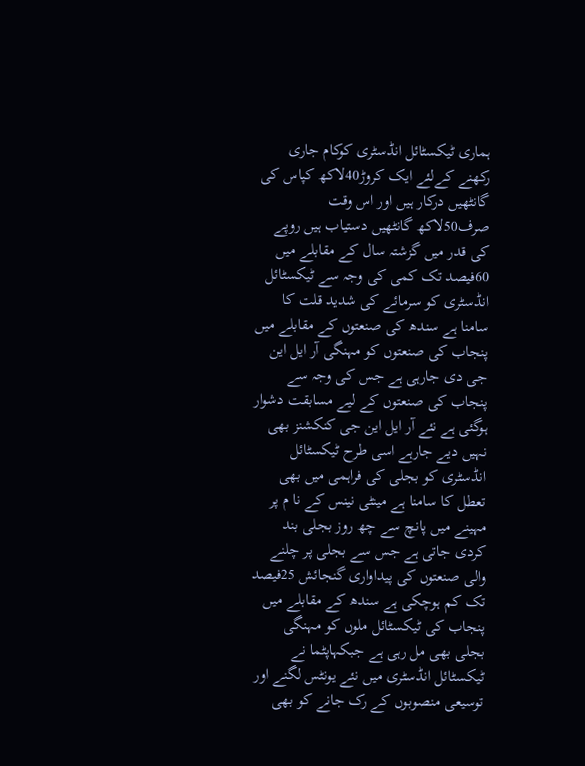ہماری ٹیکسٹائل انڈسٹری کوکام جاری رکھنے کےلئے ایک کروڑ40لاکھ کپاس کی گانٹھیں درکار ہیں اور اس وقت صرف50لاکھ گانٹھیں دستیاب ہیں روپے کی قدر میں گزشتہ سال کے مقابلے میں 60فیصد تک کمی کی وجہ سے ٹیکسٹائل انڈسٹری کو سرمائے کی شدید قلت کا سامنا ہے سندھ کی صنعتوں کے مقابلے میں پنجاب کی صنعتوں کو مہنگی آر ایل این جی دی جارہی ہے جس کی وجہ سے پنجاب کی صنعتوں کے لیے مسابقت دشوار ہوگئی ہے نئے آر ایل این جی کنکشنز بھی نہیں دیے جارہے اسی طرح ٹیکسٹائل انڈسٹری کو بجلی کی فراہمی میں بھی تعطل کا سامنا ہے مینٹی نینس کے نا م پر مہینے میں پانچ سے چھ روز بجلی بند کردی جاتی ہے جس سے بجلی پر چلنے والی صنعتوں کی پیداواری گنجائش 25فیصد تک کم ہوچکی ہے سندھ کے مقابلے میں پنجاب کی ٹیکسٹائل ملوں کو مہنگی بجلی بھی مل رہی ہے جبکہاپٹما نے ٹیکسٹائل انڈسٹری میں نئے یونٹس لگنے اور توسیعی منصوبوں کے رک جانے کو بھی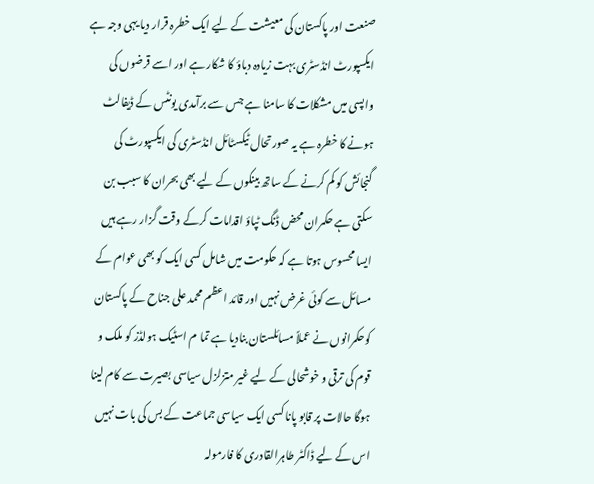صنعت اور پاکستان کی معیشت کے لیے ایک خطرہ قرار دیا یہی وجہ ہے ایکسپورٹ انڈسٹری بہت زیادہ دباؤ کا شکار ہے اور اسے قرضوں کی واپسی میں مشکلات کا سامنا ہے جس سے برآمدی یونٹس کے ڈیفالٹ ہونے کا خطرہ ہے یہ صورتحال ٹیکسٹائل انڈسٹری کی ایکسپورٹ کی گنجائش کو کم کرنے کے ساتھ بینکوں کے لیے بھی بحران کا سبب بن سکتی ہے حکمران محض ڈنگ ٹپاؤ اقدامات کرکے وقت گزار رہے ہیں ایسا محسوس ہوتا ہے کہ حکومت میں شامل کسی ایک کو بھی عوام کے مسائل سے کوئی غرض نہیں اور قائد اعظم محمد علی جناح کے پاکستان کوحکمرانوں نے عملاً مسائلستان بنادیا ہے تما م اسٹیک ہولڈز کو ملک و قوم کی ترقی و خوشحالی کے لیے غیر متزلزل سیاسی بصیرت سے کام لینا ہوگا حالات پر قابو پانا کسی ایک سیاسی جماعت کے بس کی بات نہیں اس کے لیے ڈاکٹر طاہرالقادری کا فارمولہ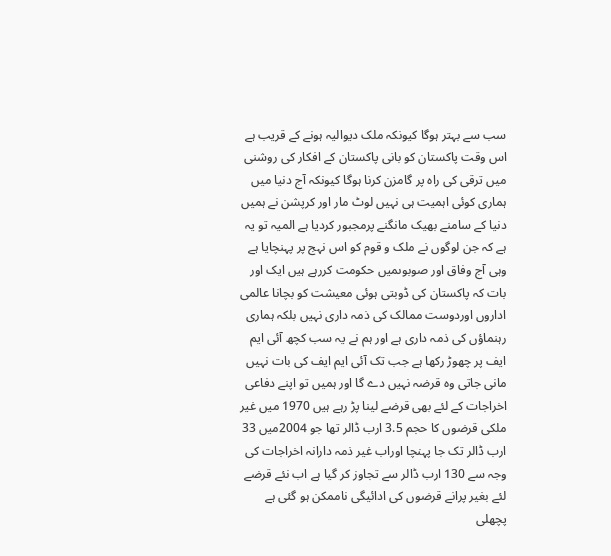سب سے بہتر ہوگا کیونکہ ملک دیوالیہ ہونے کے قریب ہے اس وقت پاکستان کو بانی پاکستان کے افکار کی روشنی میں ترقی کی راہ پر گامزن کرنا ہوگا کیونکہ آج دنیا میں ہماری کوئی اہمیت ہی نہیں لوٹ مار اور کرپشن نے ہمیں دنیا کے سامنے بھیک مانگنے پرمجبور کردیا ہے المیہ تو یہ ہے کہ جن لوگوں نے ملک و قوم کو اس نہج پر پہنچایا ہے وہی آج وفاق اور صوبوںمیں حکومت کررہے ہیں ایک اور بات کہ پاکستان کی ڈوبتی ہوئی معیشت کو بچانا عالمی اداروں اوردوست ممالک کی ذمہ داری نہیں بلکہ ہماری رہنماؤں کی ذمہ داری ہے اور ہم نے یہ سب کچھ آئی ایم ایف پر چھوڑ رکھا ہے جب تک آئی ایم ایف کی بات نہیں مانی جاتی وہ قرضہ نہیں دے گا اور ہمیں تو اپنے دفاعی اخراجات کے لئے بھی قرضے لینا پڑ رہے ہیں 1970 میں غیر ملکی قرضوں کا حجم 3.5 ارب ڈالر تھا جو 2004میں 33 ارب ڈالر تک جا پہنچا اوراب غیر ذمہ دارانہ اخراجات کی وجہ سے 130 ارب ڈالر سے تجاوز کر گیا ہے اب نئے قرضے لئے بغیر پرانے قرضوں کی ادائیگی ناممکن ہو گئی ہے پچھلی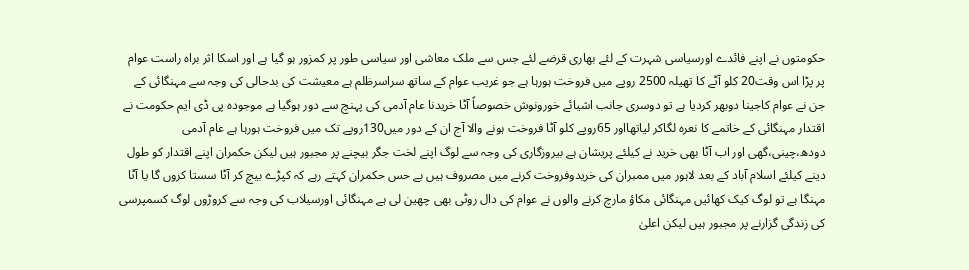حکومتوں نے اپنے فائدے اورسیاسی شہرت کے لئے بھاری قرضے لئے جس سے ملک معاشی اور سیاسی طور پر کمزور ہو گیا ہے اور اسکا اثر براہ راست عوام پر پڑا اس وقت20 کلو آٹے کا تھیلہ 2500 روپے میں فروخت ہورہا ہے جو غریب عوام کے ساتھ سراسرظلم ہے معیشت کی بدحالی کی وجہ سے مہنگائی کے جن نے عوام کاجینا دوبھر کردیا ہے تو دوسری جانب اشیائے خورونوش خصوصاً آٹا خریدنا عام آدمی کی پہنچ سے دور ہوگیا ہے موجودہ پی ڈی ایم حکومت نے اقتدار مہنگائی کے خاتمے کا نعرہ لگاکر لیاتھااور 65روپے کلو آٹا فروخت ہونے والا آج ان کے دور میں130روپے تک میں فروخت ہورہا ہے عام آدمی دودھ،چینی،گھی اور اب آٹا بھی خرید نے کیلئے پریشان ہے بیروزگاری کی وجہ سے لوگ اپنے لخت جگر بیچنے پر مجبور ہیں لیکن حکمران اپنے اقتدار کو طول دینے کیلئے اسلام آباد کے بعد لاہور میں ممبران کی خریدوفروخت کرنے میں مصروف ہیں بے حس حکمران کہتے رہے کہ کپڑے بیچ کر آٹا سستا کروں گا یا آٹا مہنگا ہے تو لوگ کیک کھائیں مہنگائی مکاؤ مارچ کرنے والوں نے عوام کی دال روٹی بھی چھین لی ہے مہنگائی اورسیلاب کی وجہ سے کروڑوں لوگ کسمپرسی کی زندگی گزارنے پر مجبور ہیں لیکن اعلیٰ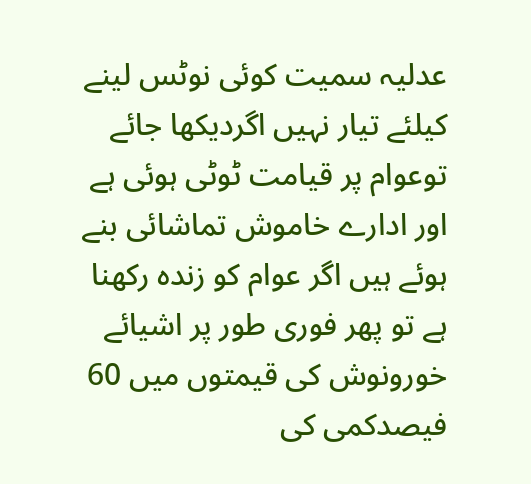عدلیہ سمیت کوئی نوٹس لینے کیلئے تیار نہیں اگردیکھا جائے توعوام پر قیامت ٹوٹی ہوئی ہے اور ادارے خاموش تماشائی بنے ہوئے ہیں اگر عوام کو زندہ رکھنا ہے تو پھر فوری طور پر اشیائے خورونوش کی قیمتوں میں 60 فیصدکمی کی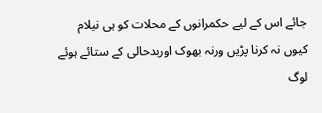جائے اس کے لیے حکمرانوں کے محلات کو ہی نیلام کیوں نہ کرنا پڑیں ورنہ بھوک اوربدحالی کے ستائے ہوئے لوگ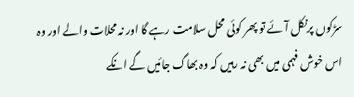سڑکوں پرنکل آئے تو پھر کوئی محل سلامت رہے گا اور نہ محلات والے اور وہ اس خوش فہمی میں بھی نہ رہیں کہ وہ بھاگ جائیں گے انکے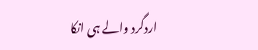اردگرد والے ہی انکا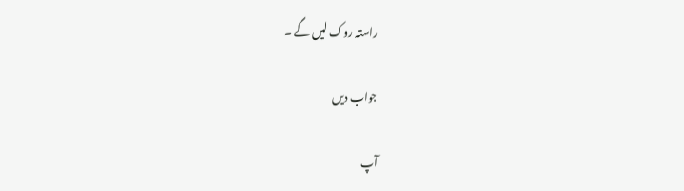راستہ روک لیں گے ۔

جواب دیں

آپ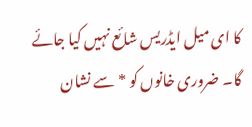کا ای میل ایڈریس شائع نہیں کیا جائے گا۔ ضروری خانوں کو * سے نشان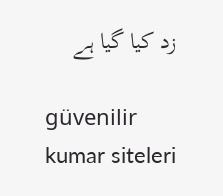زد کیا گیا ہے

güvenilir kumar siteleri